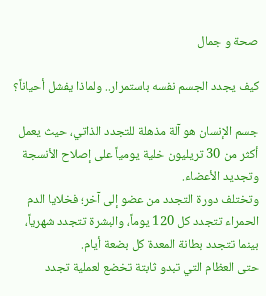صحة و جمال

كيف يجدد الجسم نفسه باستمرار.. ولماذا يفشل أحياناً؟

جسم الإنسان هو آلة مذهلة للتجدد الذاتي، حيث يعمل أكثر من 30 تريليون خلية يومياً على إصلاح الأنسجة وتجديد الأعضاء.
وتختلف دورة التجدد من عضو إلى آخر؛ فخلايا الدم الحمراء تتجدد كل 120 يوماً، والبشرة تتجدد شهرياً، بينما تتجدد بطانة المعدة كل بضعة أيام.
حتى العظام التي تبدو ثابتة تخضع لعملية تجدد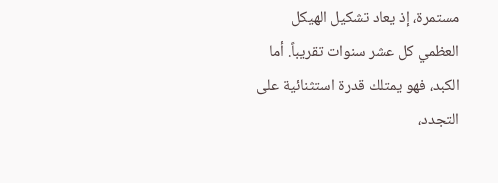مستمرة، إذ يعاد تشكيل الهيكل العظمي كل عشر سنوات تقريباً. أما الكبد، فهو يمتلك قدرة استثنائية على التجدد،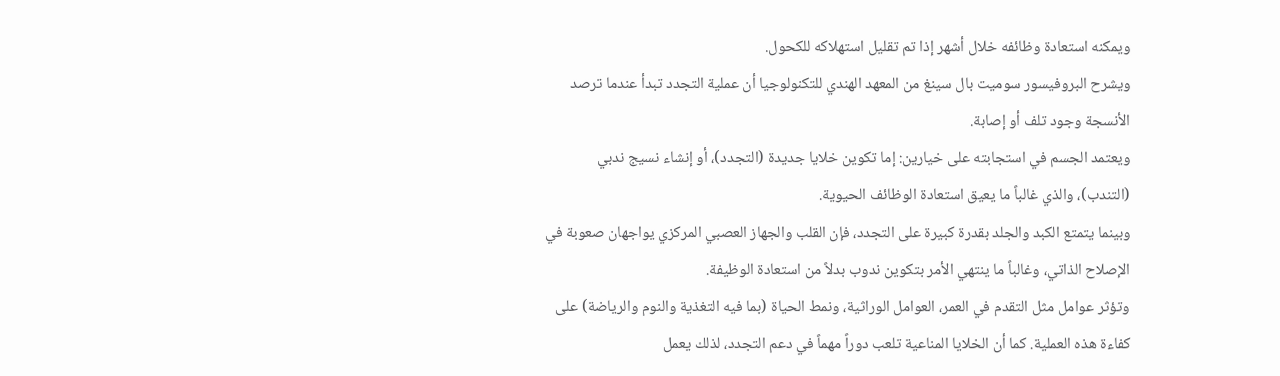ويمكنه استعادة وظائفه خلال أشهر إذا تم تقليل استهلاكه للكحول.
ويشرح البروفيسور سوميت بال سينغ من المعهد الهندي للتكنولوجيا أن عملية التجدد تبدأ عندما ترصد الأنسجة وجود تلف أو إصابة.
ويعتمد الجسم في استجابته على خيارين: إما تكوين خلايا جديدة (التجدد)، أو إنشاء نسيج ندبي (التندب)، والذي غالباً ما يعيق استعادة الوظائف الحيوية.
وبينما يتمتع الكبد والجلد بقدرة كبيرة على التجدد، فإن القلب والجهاز العصبي المركزي يواجهان صعوبة في الإصلاح الذاتي، وغالباً ما ينتهي الأمر بتكوين ندوب بدلاً من استعادة الوظيفة.
وتؤثر عوامل مثل التقدم في العمر، العوامل الوراثية، ونمط الحياة (بما فيه التغذية والنوم والرياضة) على كفاءة هذه العملية. كما أن الخلايا المناعية تلعب دوراً مهماً في دعم التجدد، لذلك يعمل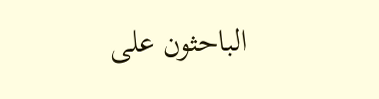الباحثون على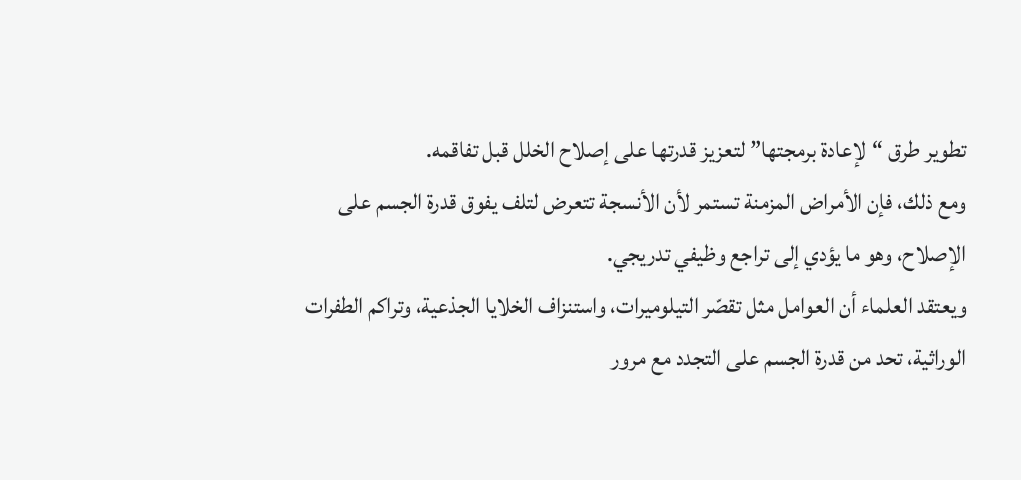تطوير طرق “لإعادة برمجتها” لتعزيز قدرتها على إصلاح الخلل قبل تفاقمه.
ومع ذلك، فإن الأمراض المزمنة تستمر لأن الأنسجة تتعرض لتلف يفوق قدرة الجسم على الإصلاح، وهو ما يؤدي إلى تراجع وظيفي تدريجي.
ويعتقد العلماء أن العوامل مثل تقصّر التيلوميرات، واستنزاف الخلايا الجذعية، وتراكم الطفرات الوراثية، تحد من قدرة الجسم على التجدد مع مرور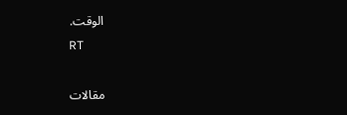الوقت.
RT

مقالات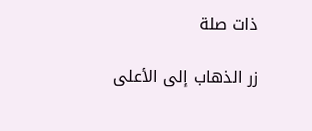ذات صلة

زر الذهاب إلى الأعلى